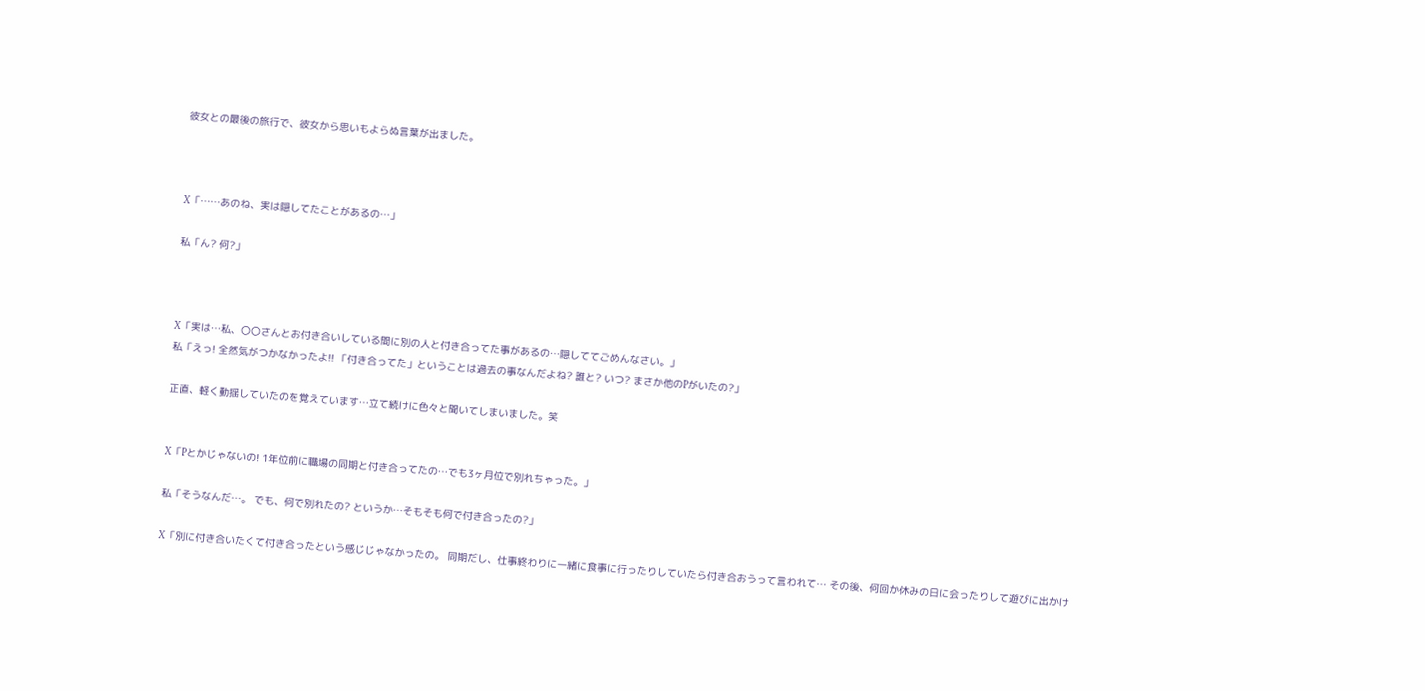彼女との最後の旅行で、彼女から思いもよらぬ言葉が出ました。



X「……あのね、実は隠してたことがあるの…」

私「ん? 何?」



X「実は…私、〇〇さんとお付き合いしている間に別の人と付き合ってた事があるの…隠しててごめんなさい。」
私「えっ! 全然気がつかなかったよ!! 「付き合ってた」ということは過去の事なんだよね? 誰と? いつ? まさか他のPがいたの?」

正直、軽く動揺していたのを覚えています…立て続けに色々と聞いてしまいました。笑


X「Pとかじゃないの! 1年位前に職場の同期と付き合ってたの…でも3ヶ月位で別れちゃった。」

私「そうなんだ…。 でも、何で別れたの? というか…そもそも何で付き合ったの?」

X「別に付き合いたくて付き合ったという感じじゃなかったの。 同期だし、仕事終わりに一緒に食事に行ったりしていたら付き合おうって言われて… その後、何回か休みの日に会ったりして遊びに出かけ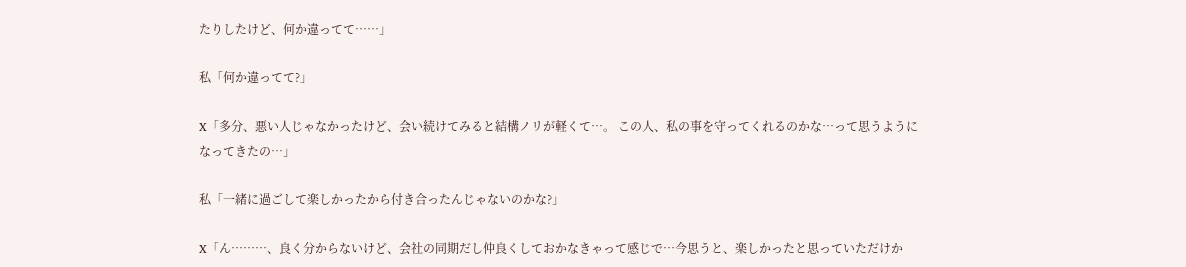たりしたけど、何か違ってて……」

私「何か違ってて?」

X「多分、悪い人じゃなかったけど、会い続けてみると結構ノリが軽くて…。 この人、私の事を守ってくれるのかな…って思うようになってきたの…」

私「一緒に過ごして楽しかったから付き合ったんじゃないのかな?」

X「ん………、良く分からないけど、会社の同期だし仲良くしておかなきゃって感じで…今思うと、楽しかったと思っていただけか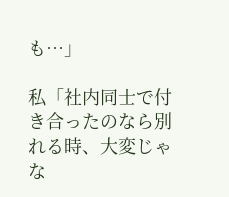も…」

私「社内同士で付き合ったのなら別れる時、大変じゃな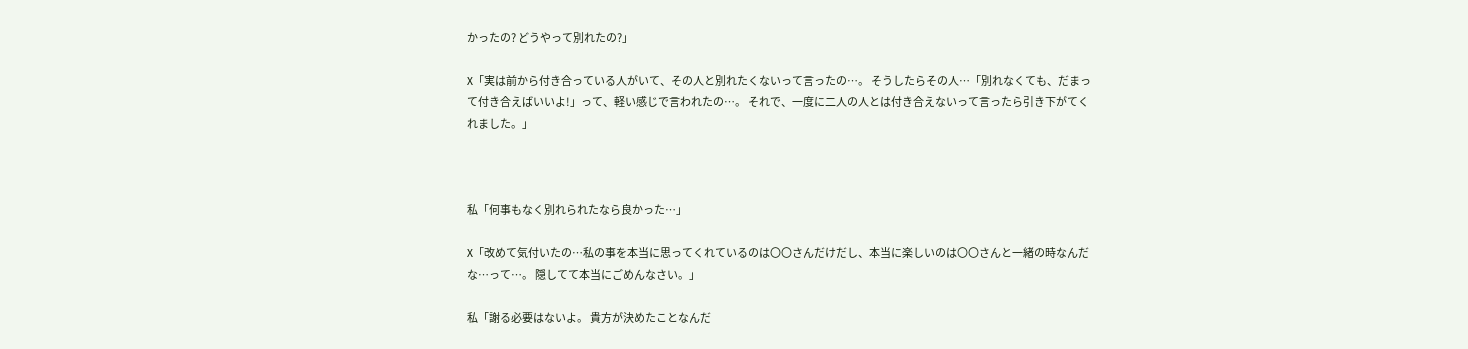かったの? どうやって別れたの?」

X「実は前から付き合っている人がいて、その人と別れたくないって言ったの…。 そうしたらその人…「別れなくても、だまって付き合えばいいよ!」って、軽い感じで言われたの…。 それで、一度に二人の人とは付き合えないって言ったら引き下がてくれました。」



私「何事もなく別れられたなら良かった…」

X「改めて気付いたの…私の事を本当に思ってくれているのは〇〇さんだけだし、本当に楽しいのは〇〇さんと一緒の時なんだな…って…。 隠してて本当にごめんなさい。」

私「謝る必要はないよ。 貴方が決めたことなんだ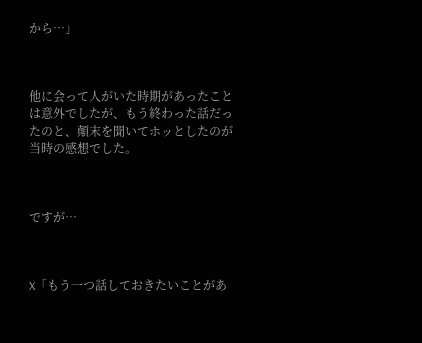から…」



他に会って人がいた時期があったことは意外でしたが、もう終わった話だったのと、顛末を聞いてホッとしたのが当時の感想でした。



ですが…



X「もう一つ話しておきたいことがあ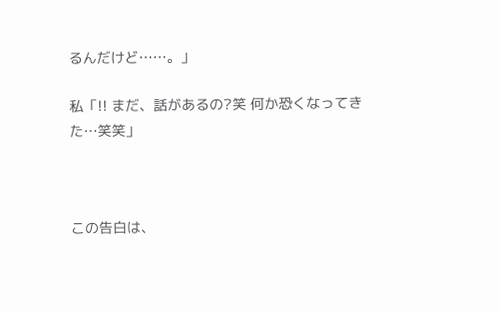るんだけど……。」

私「!! まだ、話があるの?笑 何か恐くなってきた…笑笑」



この告白は、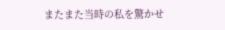またまた当時の私を驚かせ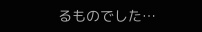るものでした…